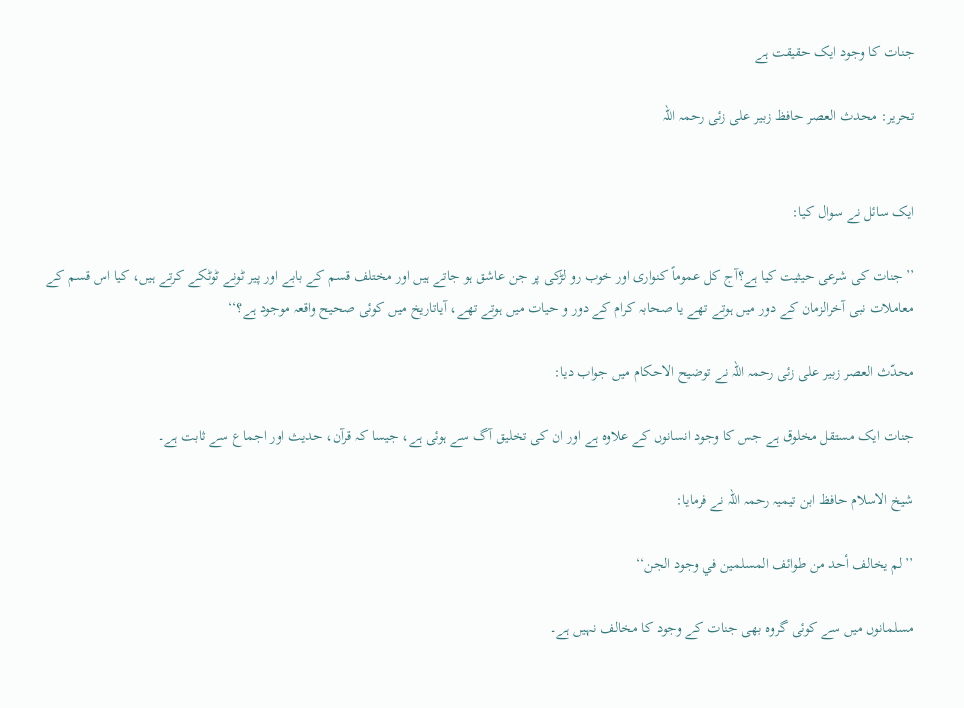جنات کا وجود ایک حقیقت ہے

تحریر: محدث العصر حافظ زبیر علی زئی رحمہ اللہ


ایک سائل نے سوال کیا:

’’جنات کی شرعی حیثیت کیا ہے؟آج کل عموماً کنواری اور خوب رو لڑکی پر جن عاشق ہو جاتے ہیں اور مختلف قسم کے بابے اور پیر ٹونے ٹوٹکے کرتے ہیں، کیا اس قسم کے معاملات نبی آخرالزمان کے دور میں ہوتے تھے یا صحابہ کرام کے دور و حیات میں ہوتے تھے، آیاتاریخ میں کوئی صحیح واقعہ موجود ہے؟‘‘

محدّث العصر زبیر علی زئی رحمہ اللہ نے توضیح الاحکام میں جواب دیا:

جنات ایک مستقل مخلوق ہے جس کا وجود انسانوں کے علاوہ ہے اور ان کی تخلیق آگ سے ہوئی ہے، جیسا کہ قرآن، حدیث اور اجماع سے ثابت ہے۔

شیخ الاسلام حافظ ابن تیمیہ رحمہ اللہ نے فرمایا:

’’لم یخالف أحد من طوائف المسلمین في وجود الجن‘‘

مسلمانوں میں سے کوئی گروہ بھی جنات کے وجود کا مخالف نہیں ہے۔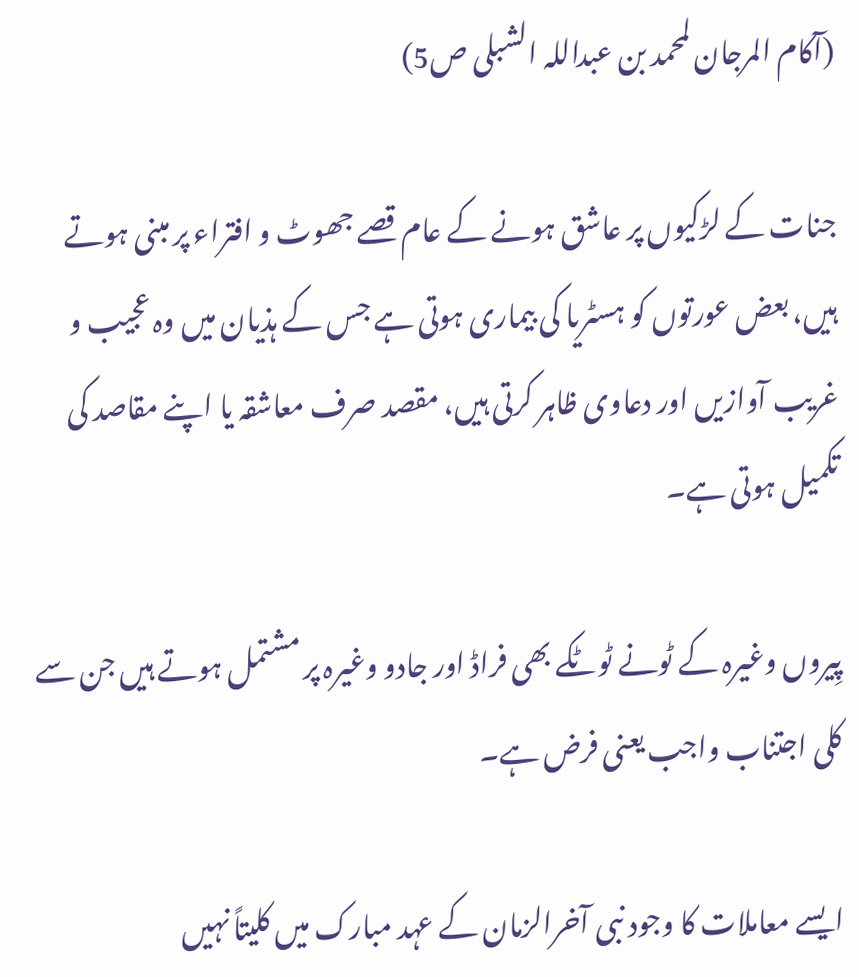(آکام المرجان لمحمد بن عبداللہ الشبلی ص5)

جنات کے لڑکیوں پر عاشق ہونے کے عام قصے جھوٹ و افتراء پر مبنی ہوتے ہیں، بعض عورتوں کو ہسٹریا کی بیماری ہوتی ہے جس کے ہذیان میں وہ عجیب و غریب آوازیں اور دعاوی ظاہر کرتی ہیں، مقصد صرف معاشقہ یا اپنے مقاصد کی تکمیل ہوتی ہے۔

پِیروں وغیرہ کے ٹونے ٹوٹکے بھی فراڈ اور جادو وغیرہ پر مشتمل ہوتے ہیں جن سے کلی اجتناب واجب یعنی فرض ہے۔

ایسے معاملات کا وجود نبی آخرالزمان کے عہد مبارک میں کلیتاً نہیں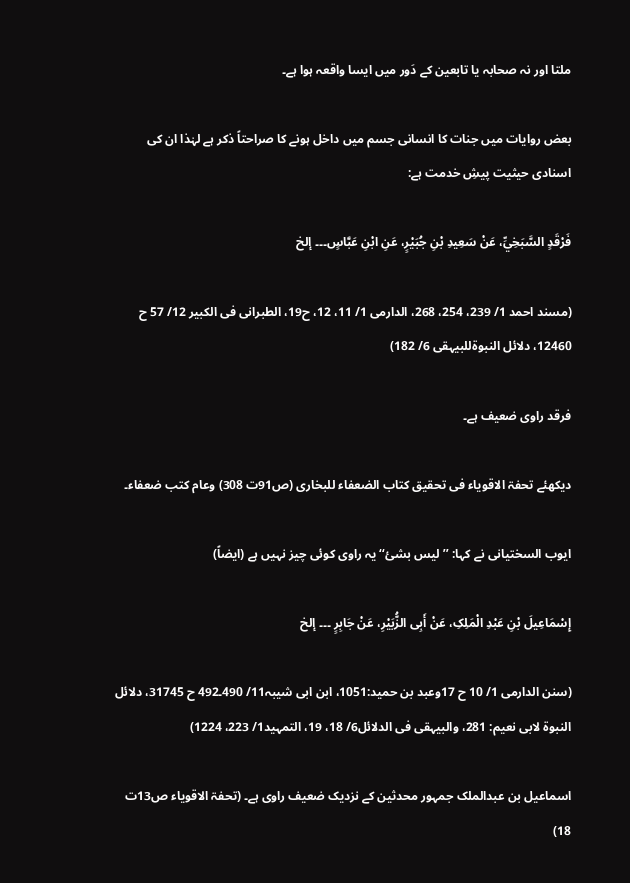ملتا اور نہ صحابہ یا تابعین کے دَور میں ایسا واقعہ ہوا ہے۔

بعض روایات میں جنات کا انسانی جسم میں داخل ہونے کا صراحتاً ذکر ہے لہٰذا ان کی اسنادی حیثیت پیشِ خدمت ہے:

فَرْقَدٍ السَّبَخِيِّ، عَنْ سَعِیدِ بْنِ جُبَیْرٍ، عَنِ ابْنِ عَبَّاسٍ۔۔۔ إلخ

(مسند احمد 1/ 239، 254، 268، الدارمی 1/ 11، 12، ح19، الطبرانی فی الکبیر 12/ 57 ح 12460، دلائل النبوۃللبیہقی 6/ 182)

فرقد راوی ضعیف ہے۔

دیکھئے تحفۃ الاقویاء فی تحقیق کتاب الضعفاء للبخاری (ص91ت 308) وعام کتب ضعفاء۔

ایوب السختیانی نے کہا: ’’لیس بشئ‘‘ یہ راوی کوئی چیز نہیں ہے (ایضاً)

إِسْمَاعِیلَ بْنِ عَبْدِ الْمَلِکِ، عَنْ أَبِی الزُّبَیْرِ، عَنْ جَابِرٍ ۔۔۔ إلخ

(سنن الدارمی 1/ 10 ح 17وعبد بن حمید:1051، ابن ابی شیبہ11/ 490۔492 ح 31745، دلائل النبوۃ لابی نعیم: 281، والبیہقی فی الدلائل6/ 18، 19، التمہید1/ 223، 1224)

اسماعیل بن عبدالملک جمہور محدثین کے نزدیک ضعیف راوی ہے۔ (تحفۃ الاقویاء ص13ت 18)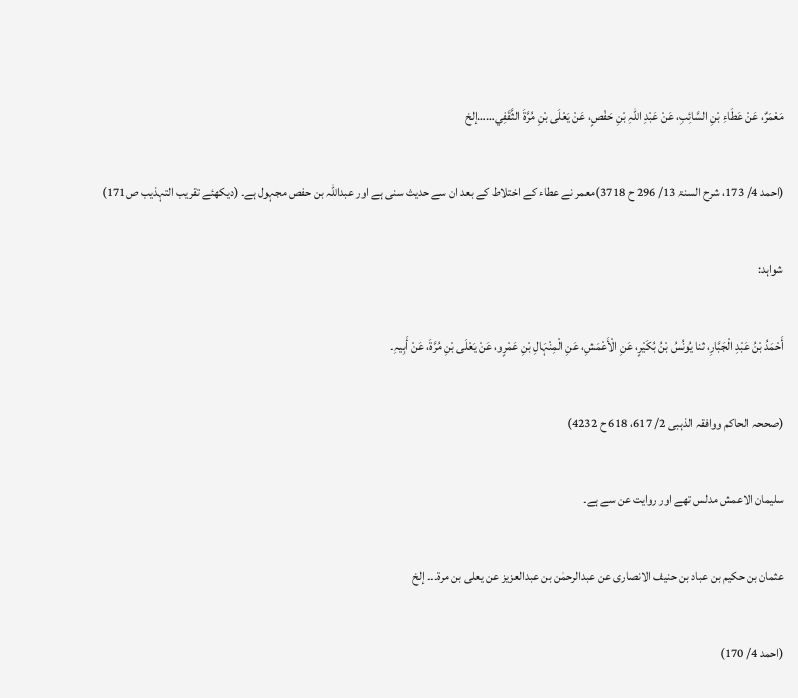مَعْمَرٌ، عَنْ عَطَاءِ بْنِ السَّائِبِ، عَنْ عَبْدِ اللہِ بْنِ حَفْصٍ، عَنْ یَعْلَی بْنِ مُرَّۃَ الثَّقَفِي……إلخ

(احمد 4/ 173، شرح السنۃ 13/ 296 ح 3718)معمر نے عطاء کے اختلاط کے بعد ان سے حدیث سنی ہے اور عبداللہ بن حفص مجہول ہے۔ (دیکھئے تقریب التہذیب ص171)

شواہد:

أَحْمَدُ بْنُ عَبْدِ الْجَبَّارِ، ثنا یُونُسُ بْنُ بُکَیْرٍ، عَنِ الْأَعْمَشِ، عَنِ الْمِنْہَالِ بْنِ عَمْرٍو، عَنْ یَعْلَی بْنِ مُرَّۃَ، عَنْ أَبِیہِ۔

(صححہ الحاکم ووافقہ الذہبی 2/ 617، 618 ح 4232)

سلیمان الاعمش مدلس تھے اور روایت عن سے ہے۔

عثمان بن حکیم بن عباد بن حنیف الانصاری عن عبدالرحمٰن بن عبدالعزیز عن یعلی بن مرۃ۔۔۔ إلخ

(احمد 4/ 170)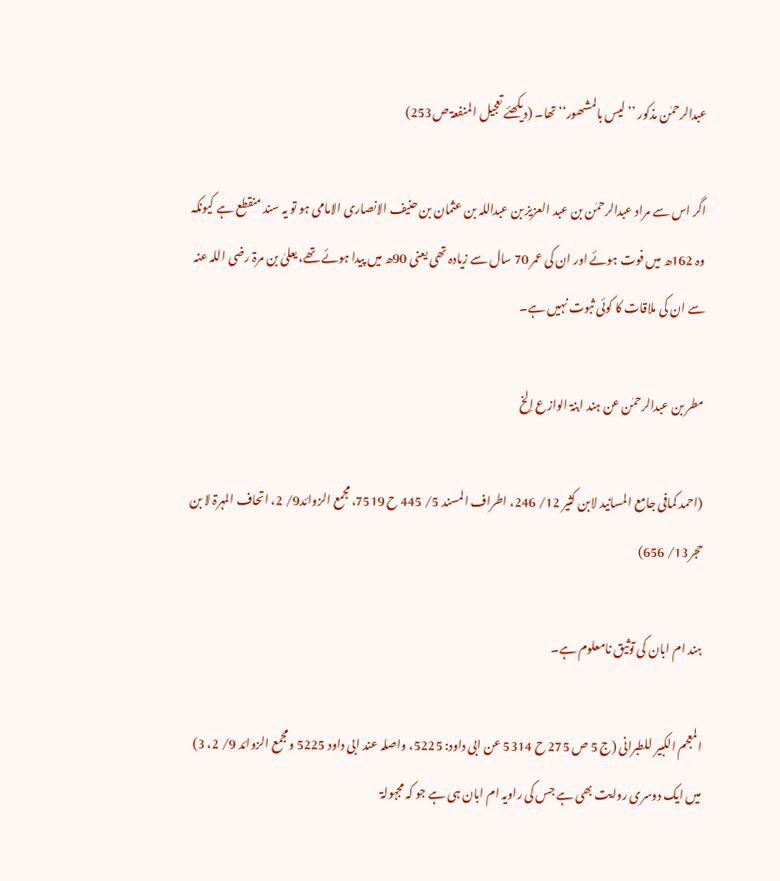عبدالرحمٰن مذکور ’’لیس بالمشھور‘‘ تھا۔ (دیکھئے تعجیل المنفعۃ ص253)

اگر اس سے مراد عبدالرحمٰن بن عبد العزیز بن عبداللہ بن عثمان بن حنیف الانصاری الامامی ہو تو یہ سند منقطع ہے کیونکہ وہ 162ھ میں فوت ہوئے اور ان کی عمر 70 سال سے زیادہ تھی یعنی 90ھ میں پیدا ہوئے تھے، یعلیٰ بن مرۃ رضی اللہ عنہ سے ان کی ملاقات کا کوئی ثبوت نہیں ہے۔

مطر بن عبدالرحمٰن عن ہند ابنۃ الوازع إلخ

(احمد کمافی جامع المسانید لابن کثیر 12/ 246، اطراف المسند 5/ 445 ح 7519، مجمع الزوائد9/ 2، اتحاف المہرۃ لا بن حجر13/ 656)

ہند ام ابان کی توثیق نامعلوم ہے۔

المعجم الکبیر للطبرانی (ج 5 ص 275 ح 5314 عن ابی داود: 5225، واصلہ عند ابی داود 5225 ومجمع الزوائد 9/ 2، 3) میں ایک دوسری روایت بھی ہے جس کی راویہ ام ابان ہی ہے جو کہ مجہولۃ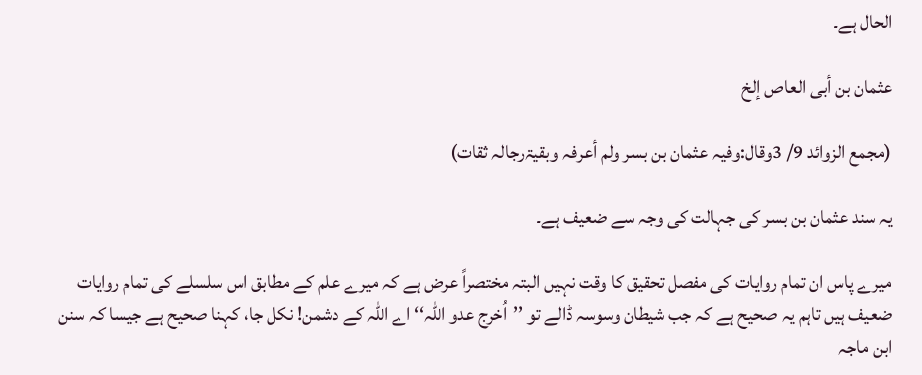الحال ہے۔

عثمان بن أبی العاص إلخ

(مجمع الزوائد 9/ 3وقال:وفیہ عثمان بن بسر ولم أعرفہ وبقیۃرجالہ ثقات)

یہ سند عثمان بن بسر کی جہالت کی وجہ سے ضعیف ہے۔

میرے پاس ان تمام روایات کی مفصل تحقیق کا وقت نہیں البتہ مختصراً عرض ہے کہ میرے علم کے مطابق اس سلسلے کی تمام روایات ضعیف ہیں تاہم یہ صحیح ہے کہ جب شیطان وسوسہ ڈالے تو ’’اُخرج عدو اللہ‘‘ اے اللہ کے دشمن! نکل جا، کہنا صحیح ہے جیسا کہ سنن ابن ماجہ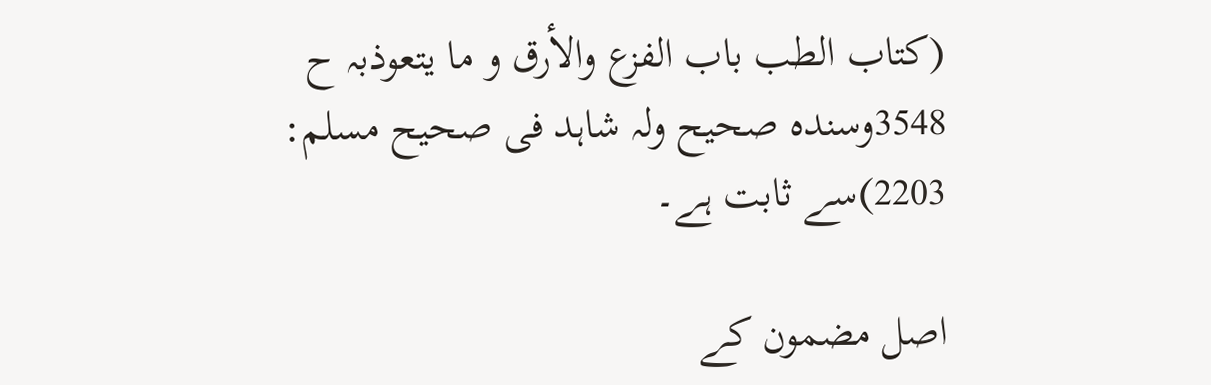(کتاب الطب باب الفزع والأرق و ما یتعوذبہ ح 3548وسندہ صحیح ولہ شاہد فی صحیح مسلم: 2203)سے ثابت ہے۔

اصل مضمون کے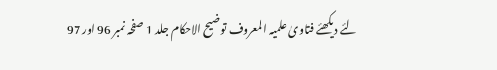لئے دیکھئے فتاویٰ علمیہ المعروف توضیح الاحکام جلد 1 صفحہ نمبر 96 اور 97